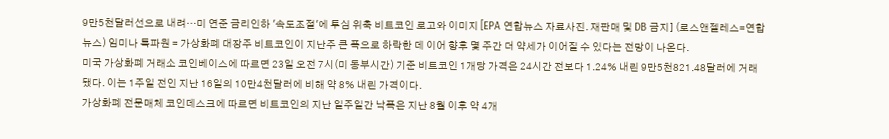9만5천달러선으로 내려…미 연준 금리인하 '속도조절'에 투심 위축 비트코인 로고와 이미지 [EPA 연합뉴스 자료사진. 재판매 및 DB 금지] (로스앤젤레스=연합뉴스) 임미나 특파원 = 가상화폐 대장주 비트코인이 지난주 큰 폭으로 하락한 데 이어 향후 몇 주간 더 약세가 이어질 수 있다는 전망이 나온다.
미국 가상화폐 거래소 코인베이스에 따르면 23일 오전 7시(미 동부시간) 기준 비트코인 1개당 가격은 24시간 전보다 1.24% 내린 9만5천821.48달러에 거래됐다. 이는 1주일 전인 지난 16일의 10만4천달러에 비해 약 8% 내린 가격이다.
가상화폐 전문매체 코인데스크에 따르면 비트코인의 지난 일주일간 낙폭은 지난 8월 이후 약 4개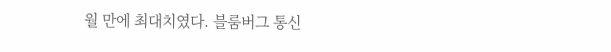월 만에 최대치였다. 블룸버그 통신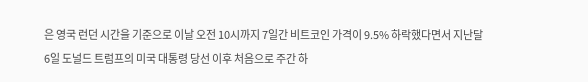은 영국 런던 시간을 기준으로 이날 오전 10시까지 7일간 비트코인 가격이 9.5% 하락했다면서 지난달 6일 도널드 트럼프의 미국 대통령 당선 이후 처음으로 주간 하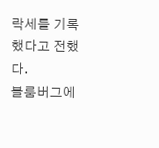락세를 기록했다고 전했다.
블룸버그에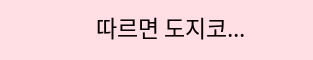따르면 도지코...